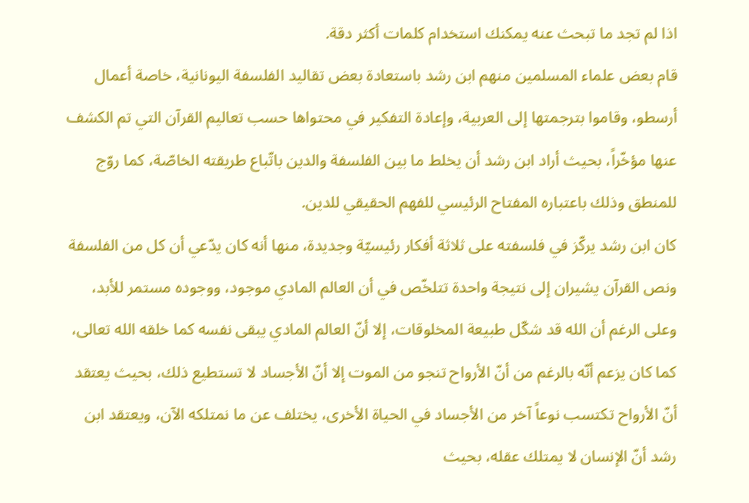اذا لم تجد ما تبحث عنه يمكنك استخدام كلمات أكثر دقة.
قام بعض علماء المسلمين منهم ابن رشد باستعادة بعض تقاليد الفلسفة اليونانية، خاصة أعمال أرسطو، وقاموا بترجمتها إلى العربية، وإعادة التفكير في محتواها حسب تعاليم القرآن التي تم الكشف عنها مؤخّراً، بحيث أراد ابن رشد أن يخلط ما بين الفلسفة والدين باتّباع طريقته الخاصّة، كما روّج للمنطق وذلك باعتباره المفتاح الرئيسي للفهم الحقيقي للدين.
كان ابن رشد يركّز في فلسفته على ثلاثة أفكار رئيسيّة وجديدة، منها أنه كان يدّعي أن كل من الفلسفة ونص القرآن يشيران إلى نتيجة واحدة تتلخّص في أن العالم المادي موجود، ووجوده مستمر للأبد، وعلى الرغم أن الله قد شكّل طبيعة المخلوقات، إلا أنّ العالم المادي يبقى نفسه كما خلقه الله تعالى، كما كان يزعم أنّه بالرغم من أنّ الأرواح تنجو من الموت إلا أنّ الأجساد لا تستطيع ذلك، بحيث يعتقد أنّ الأرواح تكتسب نوعاً آخر من الأجساد في الحياة الأخرى، يختلف عن ما نمتلكه الآن، ويعتقد ابن رشد أنّ الإنسان لا يمتلك عقله، بحيث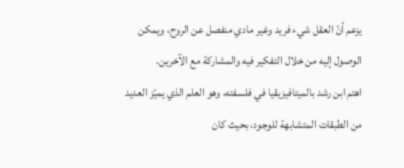يزعم أنّ العقل شيء فريد وغير مادي منفصل عن الروح، ويمكن الوصول إليه من خلال التفكير فيه والمشاركة مع الآخرين.
اهتم ابن رشد بالميتافيزيقيا في فلسفته، وهو العلم الذي يميّز العديد من الطبقات المتشابهة للوجود، بحيث كان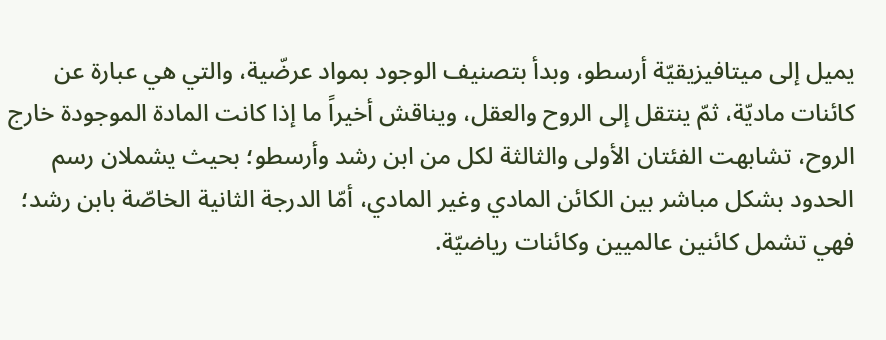يميل إلى ميتافيزيقيّة أرسطو، وبدأ بتصنيف الوجود بمواد عرضّية، والتي هي عبارة عن كائنات ماديّة، ثمّ ينتقل إلى الروح والعقل، ويناقش أخيراً ما إذا كانت المادة الموجودة خارج الروح، تشابهت الفئتان الأولى والثالثة لكل من ابن رشد وأرسطو؛ بحيث يشملان رسم الحدود بشكل مباشر بين الكائن المادي وغير المادي، أمّا الدرجة الثانية الخاصّة بابن رشد؛ فهي تشمل كائنين عالميين وكائنات رياضيّة.